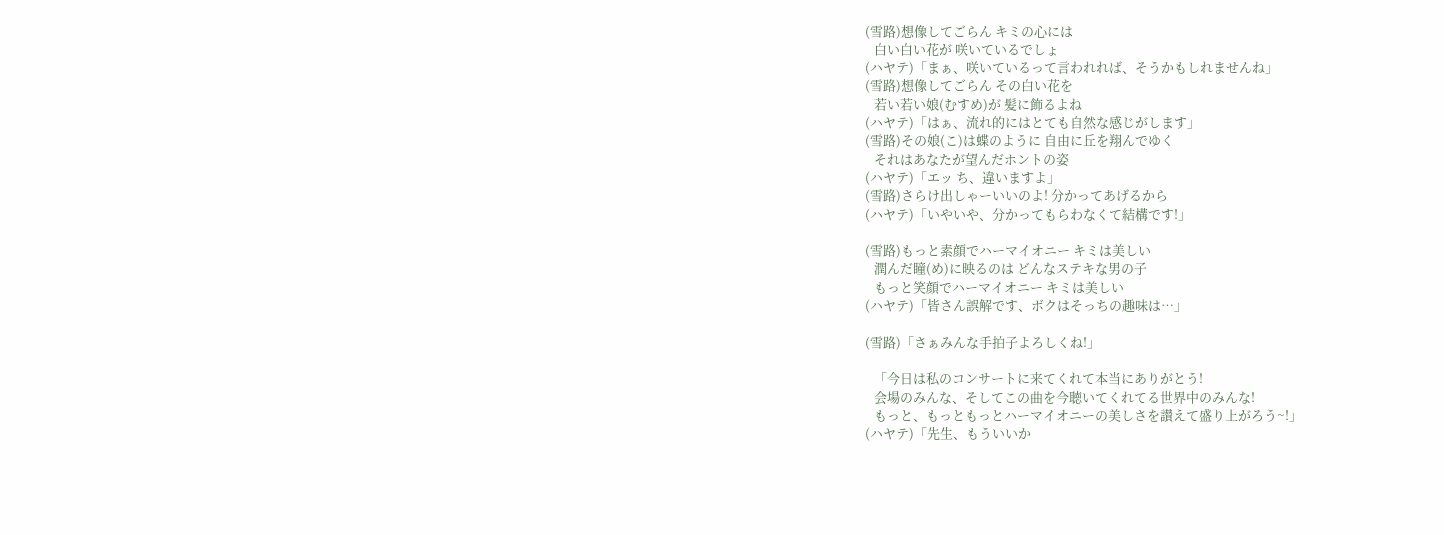(雪路)想像してごらん キミの心には
   白い白い花が 咲いているでしょ
(ハヤテ)「まぁ、咲いているって言われれば、そうかもしれませんね」
(雪路)想像してごらん その白い花を
   若い若い娘(むすめ)が 髪に飾るよね
(ハヤテ)「はぁ、流れ的にはとても自然な感じがします」
(雪路)その娘(こ)は蝶のように 自由に丘を翔んでゆく
   それはあなたが望んだホントの姿
(ハヤテ)「エッ ち、違いますよ」
(雪路)さらけ出しゃーいいのよ! 分かってあげるから
(ハヤテ)「いやいや、分かってもらわなくて結構です!」

(雪路)もっと素顔でハーマイオニー キミは美しい
   潤んだ瞳(め)に映るのは どんなステキな男の子
   もっと笑顔でハーマイオニー キミは美しい
(ハヤテ)「皆さん誤解です、ボクはそっちの趣味は…」

(雪路)「さぁみんな手拍子よろしくね!」

   「今日は私のコンサートに来てくれて本当にありがとう!
   会場のみんな、そしてこの曲を今聴いてくれてる世界中のみんな!
   もっと、もっともっとハーマイオニーの美しさを讃えて盛り上がろう~!」
(ハヤテ)「先生、もういいか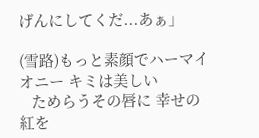げんにしてくだ...あぁ」

(雪路)もっと素顔でハーマイオニー キミは美しい
   ためらうその唇に 幸せの紅を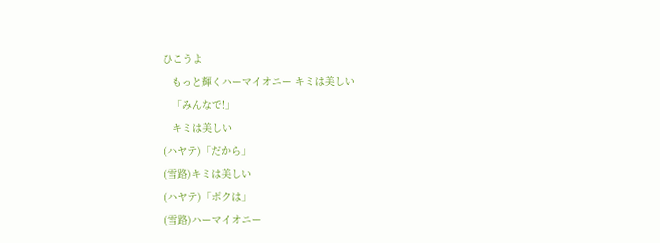ひこうよ
   もっと輝くハーマイオニー キミは美しい
   「みんなで!」
   キミは美しい
(ハヤテ)「だから」
(雪路)キミは美しい
(ハヤテ)「ボクは」
(雪路)ハーマイオニー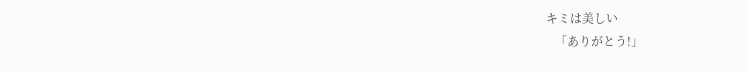キミは美しい
   「ありがとう!」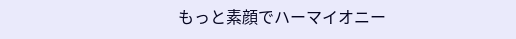もっと素顔でハーマイオニー